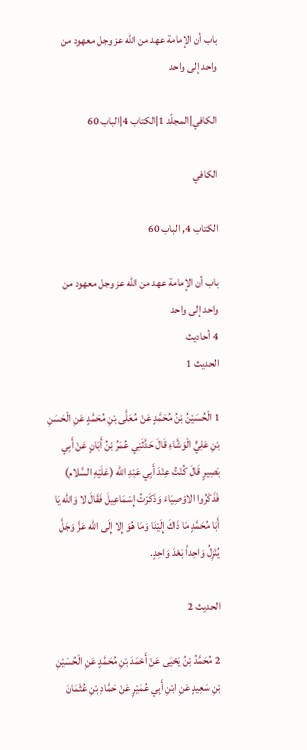باب أن الإمامة عهد من الله عز وجل معهود من واحد إلى واحد

الكافي|المجلّد 1|الكتاب 4|الباب 60

الكافي

الكتاب 4, الباب 60

باب أن الإمامة عهد من الله عز وجل معهود من واحد إلى واحد
4 أحاديث
الحديث 1

1 الْحُسَيْنُ بْنُ مُحَمَّدٍ عَنْ مُعَلَّى بْنِ مُحَمَّدٍ عَنِ الْحَسَنِ بْنِ عَلِيٍّ الْوَشَّاءِ قَالَ حَدَّثَنِي عُمَرُ بْنُ أَبَانٍ عَنْ أَبِي بَصِيرٍ قَالَ كُنْتُ عِنْدَ أَبِي عَبْدِ الله (عَلَيْهِ السَّلام) فَذَكَرُوا الاوْصِيَاءَ وَذَكَرْتُ إِسْمَاعِيلَ فَقَالَ لا وَالله يَا أَبَا مُحَمَّدٍ مَا ذَاكَ إِلَيْنَا وَمَا هُوَ إِلا إِلَى الله عَزَّ وَجَلَّ يُنْزِلُ وَاحِداً بَعْدَ وَاحِدٍ.

الحديث 2

2 مُحَمَّدُ بْنُ يَحْيَى عَنْ أَحْمَدَ بْنِ مُحَمَّدٍ عَنِ الْحُسَيْنِ بْنِ سَعِيدٍ عَنِ ابْنِ أَبِي عُمَيْرٍ عَنْ حَمَّادِ بْنِ عُثْمَانَ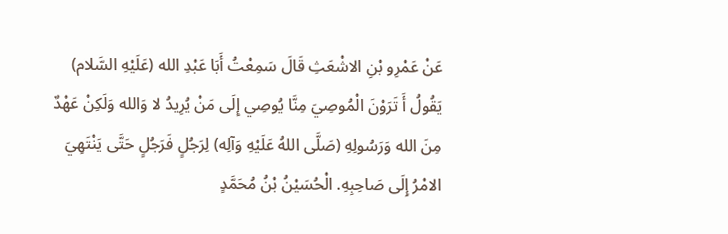عَنْ عَمْرِو بْنِ الاشْعَثِ قَالَ سَمِعْتُ أَبَا عَبْدِ الله (عَلَيْهِ السَّلام) يَقُولُ أَ تَرَوْنَ الْمُوصِيَ مِنَّا يُوصِي إِلَى مَنْ يُرِيدُ لا وَالله وَلَكِنْ عَهْدٌ مِنَ الله وَرَسُولِهِ (صَلَّى اللهُ عَلَيْهِ وَآلِه) لِرَجُلٍ فَرَجُلٍ حَتَّى يَنْتَهِيَ الامْرُ إِلَى صَاحِبِهِ. الْحُسَيْنُ بْنُ مُحَمَّدٍ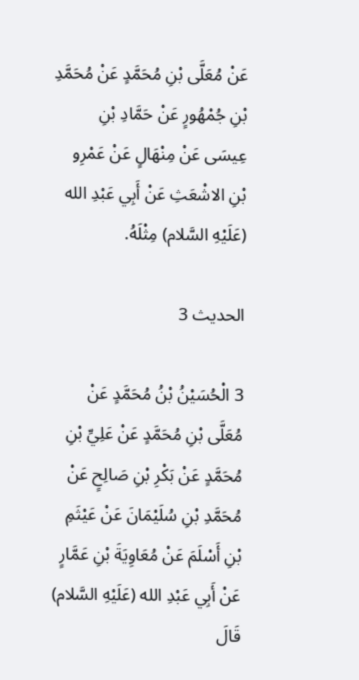عَنْ مُعَلَّى بْنِ مُحَمَّدٍ عَنْ مُحَمَّدِ بْنِ جُمْهُورٍ عَنْ حَمَّادِ بْنِ عِيسَى عَنْ مِنْهَالٍ عَنْ عَمْرِو بْنِ الاشْعَثِ عَنْ أَبِي عَبْدِ الله (عَلَيْهِ السَّلام) مِثْلَهُ.

الحديث 3

3 الْحُسَيْنُ بْنُ مُحَمَّدٍ عَنْ مُعَلَّى بْنِ مُحَمَّدٍ عَنْ عَلِيِّ بْنِ مُحَمَّدٍ عَنْ بَكْرِ بْنِ صَالِحٍ عَنْ مُحَمَّدِ بْنِ سُلَيْمَانَ عَنْ عَيْثَمِ بْنِ أَسْلَمَ عَنْ مُعَاوِيَةَ بْنِ عَمَّارٍ عَنْ أَبِي عَبْدِ الله (عَلَيْهِ السَّلام) قَالَ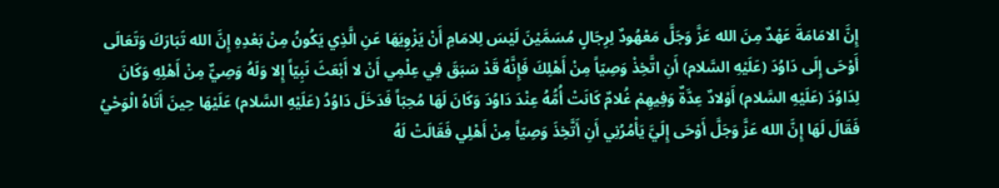إِنَّ الامَامَةَ عَهْدٌ مِنَ الله عَزَّ وَجَلَّ مَعْهُودٌ لِرِجَالٍ مُسَمَّيْنَ لَيْسَ لِلامَامِ أَنْ يَزْوِيَهَا عَنِ الَّذِي يَكُونُ مِنْ بَعْدِهِ إِنَّ الله تَبَارَكَ وَتَعَالَى أَوْحَى إِلَى دَاوُدَ (عَلَيْهِ السَّلام) أَنِ اتَّخِذْ وَصِيّاً مِنْ أَهْلِكَ فَإِنَّهُ قَدْ سَبَقَ فِي عِلْمِي أَنْ لا أَبْعَثَ نَبِيّاً إِلا وَلَهُ وَصِيٌّ مِنْ أَهْلِهِ وَكَانَ لِدَاوُدَ (عَلَيْهِ السَّلام) أَوْلادٌ عِدَّةٌ وَفِيهِمْ غُلامٌ كَانَتْ أُمُّهُ عِنْدَ دَاوُدَ وَكَانَ لَهَا مُحِبّاً فَدَخَلَ دَاوُدُ (عَلَيْهِ السَّلام) عَلَيْهَا حِينَ أَتَاهُ الْوَحْيُ فَقَالَ لَهَا إِنَّ الله عَزَّ وَجَلَّ أَوْحَى إِلَيَّ يَأْمُرُنِي أَنِ أَتَّخِذَ وَصِيّاً مِنْ أَهْلِي فَقَالَتْ لَهُ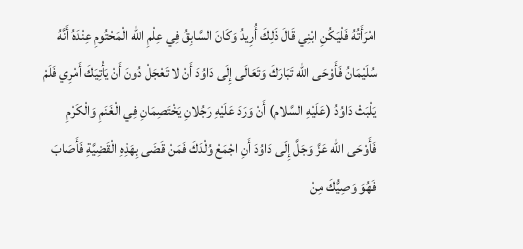امْرَأَتُهُ فَلْيَكُنِ ابْنِي قَالَ ذَلِكَ أُرِيدُ وَكَانَ السَّابِقُ فِي عِلْمِ الله الْمَحْتُومِ عِنْدَهُ أَنَّهُ سُلَيْمَانُ فَأَوْحَى الله تَبَارَكَ وَتَعَالَى إِلَى دَاوُدَ أَنْ لا تَعْجَلْ دُونَ أَنْ يَأْتِيَكَ أَمْرِي فَلَمْ يَلْبَثْ دَاوُدُ (عَلَيْهِ السَّلام) أَنْ وَرَدَ عَلَيْهِ رَجُلانِ يَخْتَصِمَانِ فِي الْغَنَمِ وَالْكَرْمِ فَأَوْحَى الله عَزَّ وَجَلَّ إِلَى دَاوُدَ أَنِ اجْمَعْ وُلْدَكَ فَمَنْ قَضَى بِهَذِهِ الْقَضِيَّةِ فَأَصَابَ فَهُوَ وَصِيُّكَ مِنْ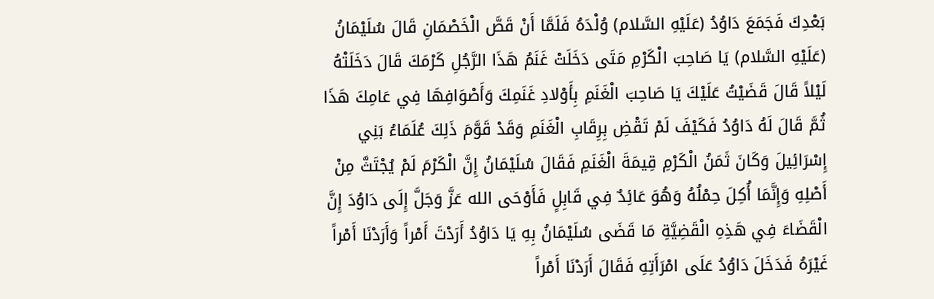بَعْدِكَ فَجَمَعَ دَاوُدُ (عَلَيْهِ السَّلام) وُلْدَهُ فَلَمَّا أَنْ قَصَّ الْخَصْمَانِ قَالَ سُلَيْمَانُ (عَلَيْهِ السَّلام) يَا صَاحِبَ الْكَرْمِ مَتَى دَخَلَتْ غَنَمُ هَذَا الرَّجُلِ كَرْمَكَ قَالَ دَخَلَتْهُ لَيْلاً قَالَ قَضَيْتُ عَلَيْكَ يَا صَاحِبَ الْغَنَمِ بِأَوْلادِ غَنَمِكَ وَأَصْوَافِهَا فِي عَامِكَ هَذَا ثُمَّ قَالَ لَهُ دَاوُدُ فَكَيْفَ لَمْ تَقْضِ بِرِقَابِ الْغَنَمِ وَقَدْ قَوَّمَ ذَلِكَ عُلَمَاءُ بَنِي إِسْرَائِيلَ وَكَانَ ثَمَنُ الْكَرْمِ قِيمَةَ الْغَنَمِ فَقَالَ سُلَيْمَانُ إِنَّ الْكَرْمَ لَمْ يُجْتَثَّ مِنْ أَصْلِهِ وَإِنَّمَا أُكِلَ حِمْلُهُ وَهُوَ عَائِدٌ فِي قَابِلٍ فَأَوْحَى الله عَزَّ وَجَلَّ إِلَى دَاوُدَ إِنَّ الْقَضَاءَ فِي هَذِهِ الْقَضِيَّةِ مَا قَضَى سُلَيْمَانُ بِهِ يَا دَاوُدُ أَرَدْتَ أَمْراً وَأَرَدْنَا أَمْراً غَيْرَهُ فَدَخَلَ دَاوُدُ عَلَى امْرَأَتِهِ فَقَالَ أَرَدْنَا أَمْراً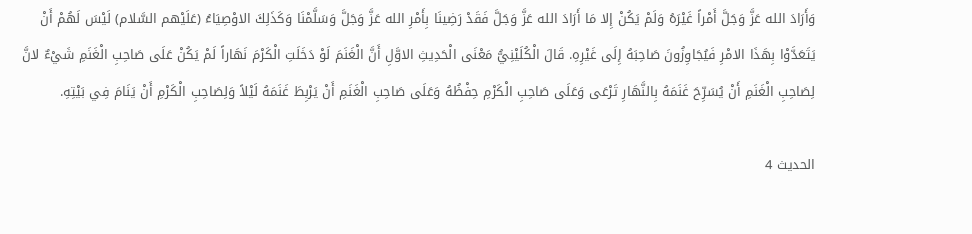وَأَرَادَ الله عَزَّ وَجَلَّ أَمْراً غَيْرَهُ وَلَمْ يَكُنْ إِلا مَا أَرَادَ الله عَزَّ وَجَلَّ فَقَدْ رَضِينَا بِأَمْرِ الله عَزَّ وَجَلَّ وَسَلَّمْنَا وَكَذَلِكَ الاوْصِيَاءُ (عَلَيْهم السَّلام) لَيْسَ لَهُمْ أَنْ يَتَعَدَّوْا بِهَذَا الامْرِ فَيُجَاوِزُونَ صَاحِبَهُ إِلَى غَيْرِهِ. قَالَ الْكُلَيْنِيُّ مَعْنَى الْحَدِيثِ الاوَّلِ أَنَّ الْغَنَمَ لَوْ دَخَلَتِ الْكَرْمَ نَهَاراً لَمْ يَكُنْ عَلَى صَاحِبِ الْغَنَمِ شَيْءٌ لانَّ لِصَاحِبِ الْغَنَمِ أَنْ يُسَرِّحَ غَنَمَهُ بِالنَّهَارِ تَرْعَى وَعَلَى صَاحِبِ الْكَرْمِ حِفْظُهُ وَعَلَى صَاحِبِ الْغَنَمِ أَنْ يَرْبِطَ غَنَمَهُ لَيْلاً وَلِصَاحِبِ الْكَرْمِ أَنْ يَنَامَ فِي بَيْتِهِ.

الحديث 4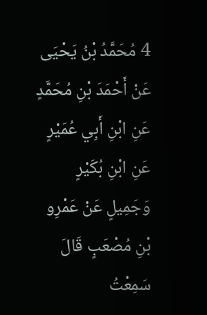4 مُحَمَّدُ بْنُ يَحْيَى عَنْ أَحْمَدَ بْنِ مُحَمَّدٍ عَنِ ابْنِ أَبِي عُمَيْرٍ عَنِ ابْنِ بُكَيْرٍ وَجَمِيلٍ عَنْ عَمْرِو بْنِ مُصْعَبٍ قَالَ سَمِعْتُ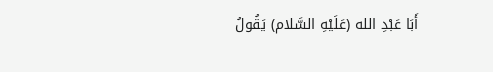أَبَا عَبْدِ الله (عَلَيْهِ السَّلام) يَقُولُ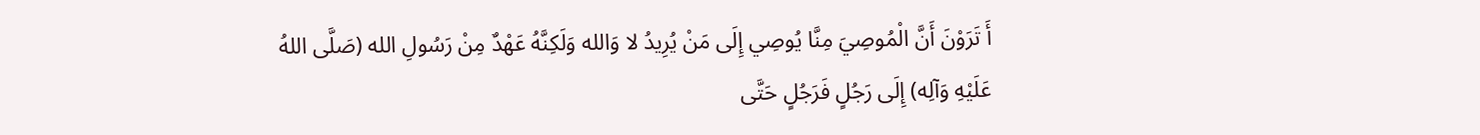أَ تَرَوْنَ أَنَّ الْمُوصِيَ مِنَّا يُوصِي إِلَى مَنْ يُرِيدُ لا وَالله وَلَكِنَّهُ عَهْدٌ مِنْ رَسُولِ الله (صَلَّى اللهُ عَلَيْهِ وَآلِه) إِلَى رَجُلٍ فَرَجُلٍ حَتَّى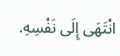انْتَهَى إِلَى نَفْسِهِ.